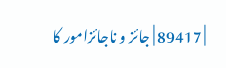| 89417 | جائز و ناجائزامور کا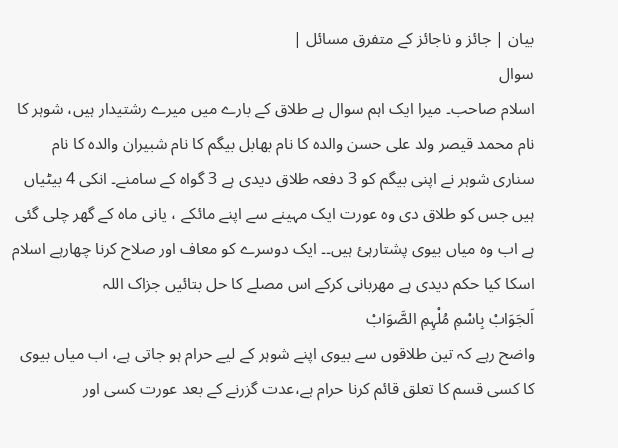بیان | جائز و ناجائز کے متفرق مسائل |
سوال
اسلام صاحب۔ میرا ایک اہم سوال ہے طلاق کے بارے میں میرے رشتیدار ہیں، شوہر کا نام محمد قیصر ولد علی حسن والدہ کا نام بھابل بیگم کا نام شبیران والدہ کا نام سناری شوہر نے اپنی بیگم کو 3 دفعہ طلاق دیدی ہے 3 گواہ کے سامنے۔ انکی 4 بیٹیاں ہیں جس کو طلاق دی وہ عورت ایک مہینے سے اپنے مائکے ، یانی ماہ کے گھر چلی گئی ہے اب وہ میاں بیوی پشتارہئ ہیں۔۔ ایک دوسرے کو معاف اور صلاح کرنا چھارہے اسلام اسکا کیا حکم دیدی ہے مھربانی کرکے اس مصلے کا حل بتائیں جزاک اللہ
اَلجَوَابْ بِاسْمِ مُلْہِمِ الصَّوَابْ
واضح رہے کہ تین طلاقوں سے بیوی اپنے شوہر کے لیے حرام ہو جاتی ہے، اب میاں بیوی کا کسی قسم کا تعلق قائم کرنا حرام ہے،عدت گزرنے کے بعد عورت کسی اور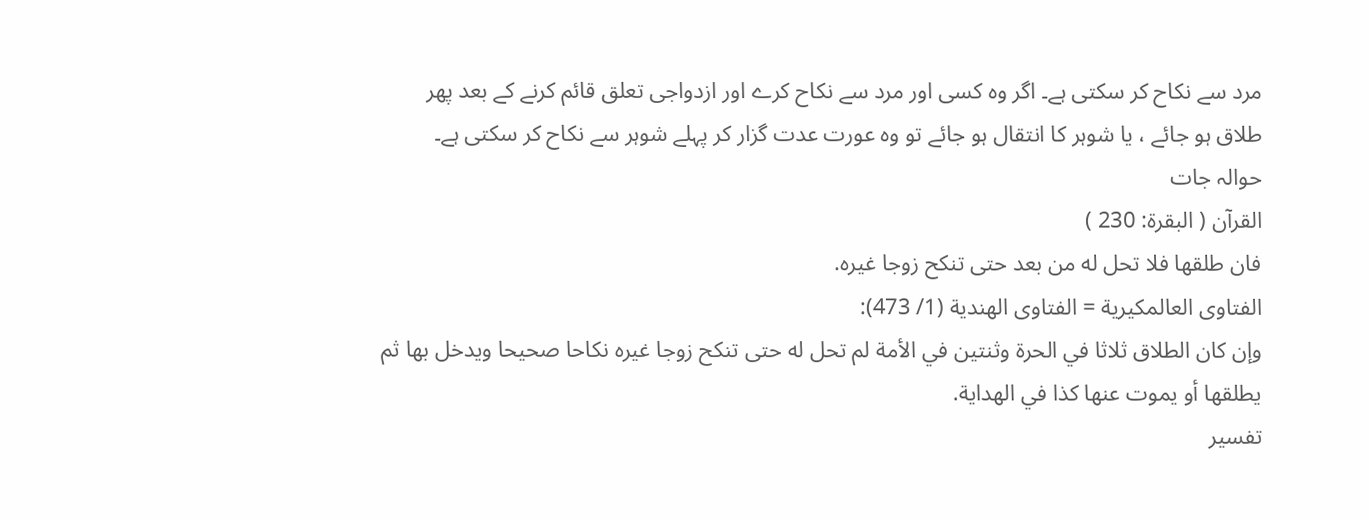مرد سے نکاح کر سکتی ہے۔ اگر وہ کسی اور مرد سے نکاح کرے اور ازدواجی تعلق قائم کرنے کے بعد پھر طلاق ہو جائے ، یا شوہر کا انتقال ہو جائے تو وہ عورت عدت گزار کر پہلے شوہر سے نکاح کر سکتی ہے۔
حوالہ جات
القرآن ( البقرة: 230 )
فان طلقها فلا تحل له من بعد حتى تنكح زوجا غيره.
الفتاوى العالمكيرية = الفتاوى الهندية (1/ 473):
وإن كان الطلاق ثلاثا في الحرة وثنتين في الأمة لم تحل له حتى تنكح زوجا غيره نكاحا صحيحا ويدخل بها ثم يطلقها أو يموت عنها كذا في الهداية.
تفسير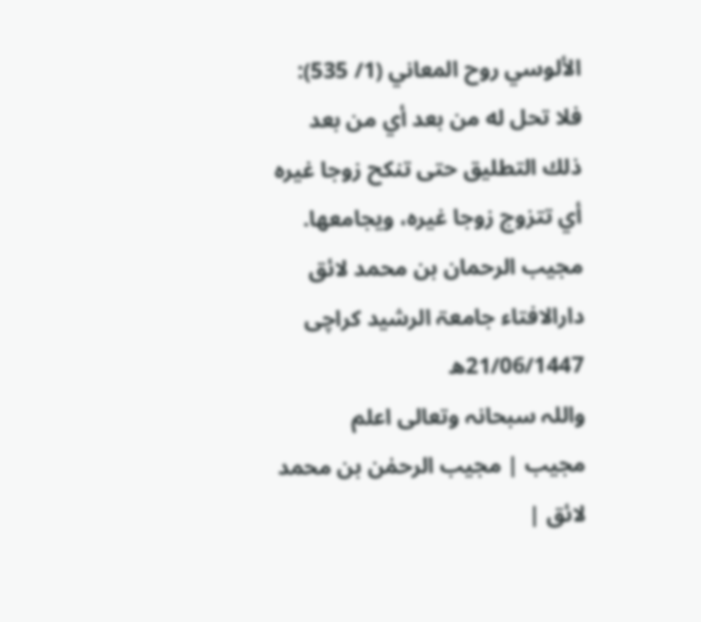الألوسي روح المعاني (1/ 535):
فلا تحل له من بعد أي من بعد ذلك التطليق حتى تنكح زوجا غيره أي تتزوج زوجا غيره، ويجامعها.
مجیب الرحمان بن محمد لائق
دارالافتاء جامعۃ الرشید کراچی
21/06/1447ھ
واللہ سبحانہ وتعالی اعلم
مجیب | مجیب الرحمٰن بن محمد لائق |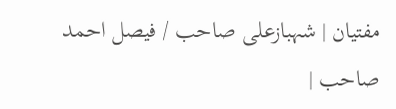مفتیان | شہبازعلی صاحب / فیصل احمد صاحب |